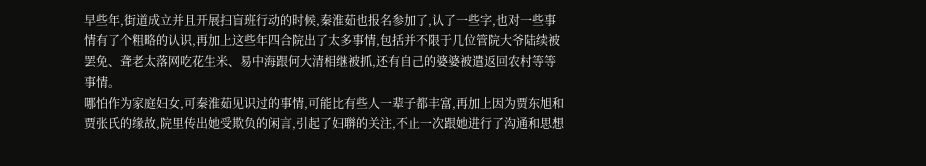早些年,街道成立并且开展扫盲班行动的时候,秦淮茹也报名参加了,认了一些字,也对一些事情有了个粗略的认识,再加上这些年四合院出了太多事情,包括并不限于几位管院大爷陆续被罢免、聋老太落网吃花生米、易中海跟何大清相继被抓,还有自己的婆婆被遣返回农村等等事情。
哪怕作为家庭妇女,可秦淮茹见识过的事情,可能比有些人一辈子都丰富,再加上因为贾东旭和贾张氏的缘故,院里传出她受欺负的闲言,引起了妇聨的关注,不止一次跟她进行了沟通和思想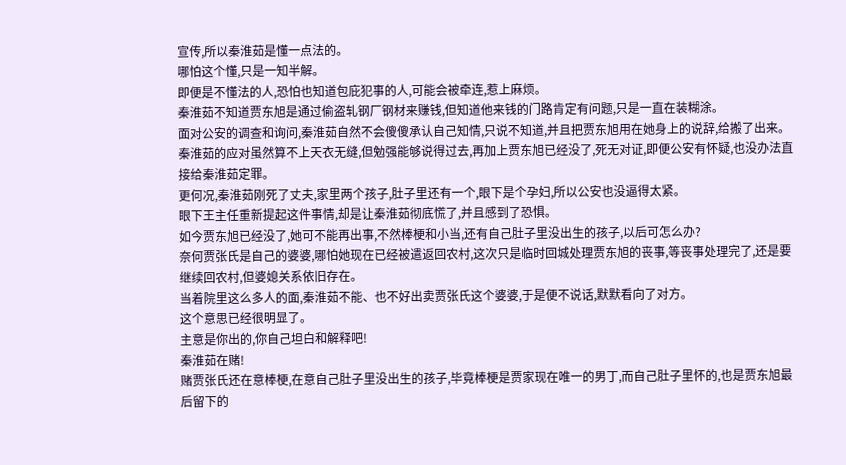宣传,所以秦淮茹是懂一点法的。
哪怕这个懂,只是一知半解。
即便是不懂法的人,恐怕也知道包庇犯事的人,可能会被牵连,惹上麻烦。
秦淮茹不知道贾东旭是通过偷盗轧钢厂钢材来赚钱,但知道他来钱的门路肯定有问题,只是一直在装糊涂。
面对公安的调查和询问,秦淮茹自然不会傻傻承认自己知情,只说不知道,并且把贾东旭用在她身上的说辞,给搬了出来。
秦淮茹的应对虽然算不上天衣无缝,但勉强能够说得过去,再加上贾东旭已经没了,死无对证,即便公安有怀疑,也没办法直接给秦淮茹定罪。
更何况,秦淮茹刚死了丈夫,家里两个孩子,肚子里还有一个,眼下是个孕妇,所以公安也没逼得太紧。
眼下王主任重新提起这件事情,却是让秦淮茹彻底慌了,并且感到了恐惧。
如今贾东旭已经没了,她可不能再出事,不然棒梗和小当,还有自己肚子里没出生的孩子,以后可怎么办?
奈何贾张氏是自己的婆婆,哪怕她现在已经被遣返回农村,这次只是临时回城处理贾东旭的丧事,等丧事处理完了,还是要继续回农村,但婆媳关系依旧存在。
当着院里这么多人的面,秦淮茹不能、也不好出卖贾张氏这个婆婆,于是便不说话,默默看向了对方。
这个意思已经很明显了。
主意是你出的,你自己坦白和解释吧!
秦淮茹在赌!
赌贾张氏还在意棒梗,在意自己肚子里没出生的孩子,毕竟棒梗是贾家现在唯一的男丁,而自己肚子里怀的,也是贾东旭最后留下的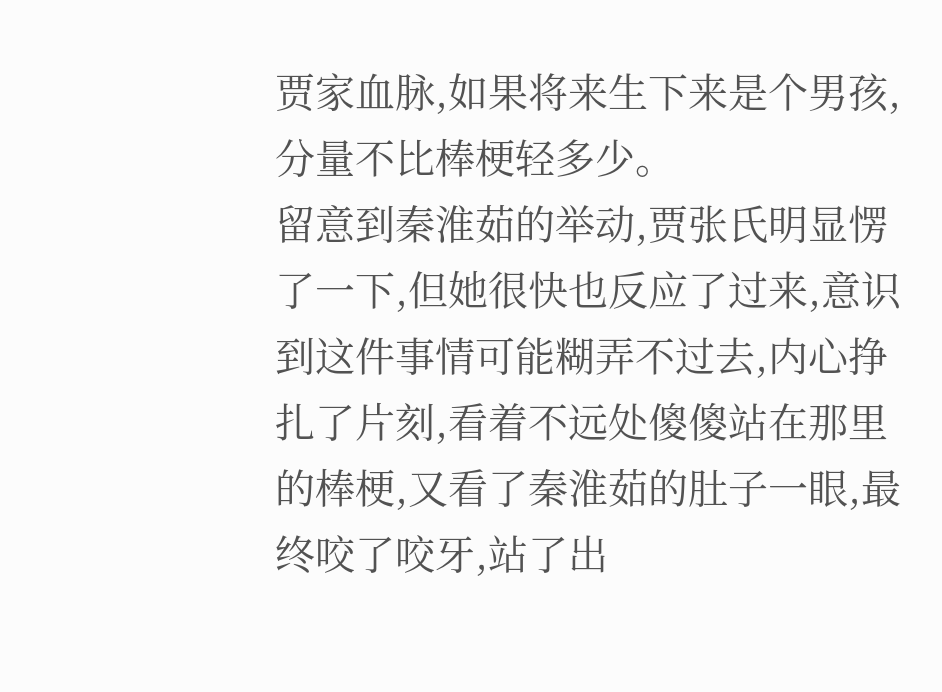贾家血脉,如果将来生下来是个男孩,分量不比棒梗轻多少。
留意到秦淮茹的举动,贾张氏明显愣了一下,但她很快也反应了过来,意识到这件事情可能糊弄不过去,内心挣扎了片刻,看着不远处傻傻站在那里的棒梗,又看了秦淮茹的肚子一眼,最终咬了咬牙,站了出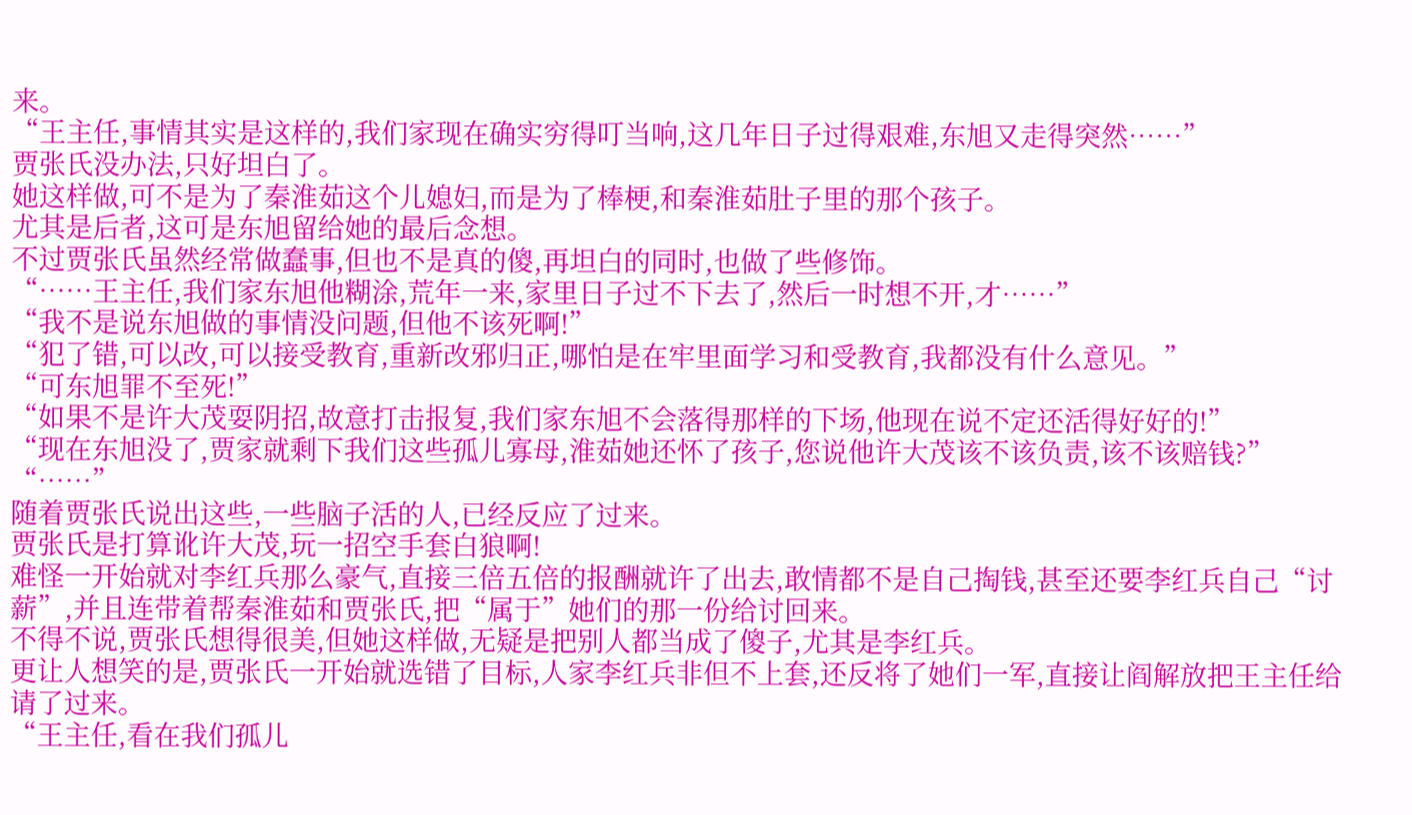来。
“王主任,事情其实是这样的,我们家现在确实穷得叮当响,这几年日子过得艰难,东旭又走得突然……”
贾张氏没办法,只好坦白了。
她这样做,可不是为了秦淮茹这个儿媳妇,而是为了棒梗,和秦淮茹肚子里的那个孩子。
尤其是后者,这可是东旭留给她的最后念想。
不过贾张氏虽然经常做蠢事,但也不是真的傻,再坦白的同时,也做了些修饰。
“……王主任,我们家东旭他糊涂,荒年一来,家里日子过不下去了,然后一时想不开,才……”
“我不是说东旭做的事情没问题,但他不该死啊!”
“犯了错,可以改,可以接受教育,重新改邪归正,哪怕是在牢里面学习和受教育,我都没有什么意见。”
“可东旭罪不至死!”
“如果不是许大茂耍阴招,故意打击报复,我们家东旭不会落得那样的下场,他现在说不定还活得好好的!”
“现在东旭没了,贾家就剩下我们这些孤儿寡母,淮茹她还怀了孩子,您说他许大茂该不该负责,该不该赔钱?”
“……”
随着贾张氏说出这些,一些脑子活的人,已经反应了过来。
贾张氏是打算讹许大茂,玩一招空手套白狼啊!
难怪一开始就对李红兵那么豪气,直接三倍五倍的报酬就许了出去,敢情都不是自己掏钱,甚至还要李红兵自己“讨薪”,并且连带着帮秦淮茹和贾张氏,把“属于”她们的那一份给讨回来。
不得不说,贾张氏想得很美,但她这样做,无疑是把别人都当成了傻子,尤其是李红兵。
更让人想笑的是,贾张氏一开始就选错了目标,人家李红兵非但不上套,还反将了她们一军,直接让阎解放把王主任给请了过来。
“王主任,看在我们孤儿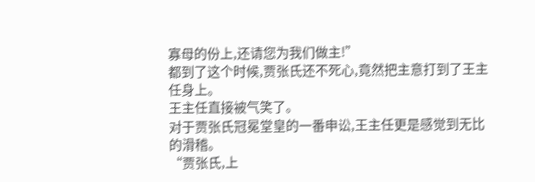寡母的份上,还请您为我们做主!”
都到了这个时候,贾张氏还不死心,竟然把主意打到了王主任身上。
王主任直接被气笑了。
对于贾张氏冠冕堂皇的一番申讼,王主任更是感觉到无比的滑稽。
“贾张氏,上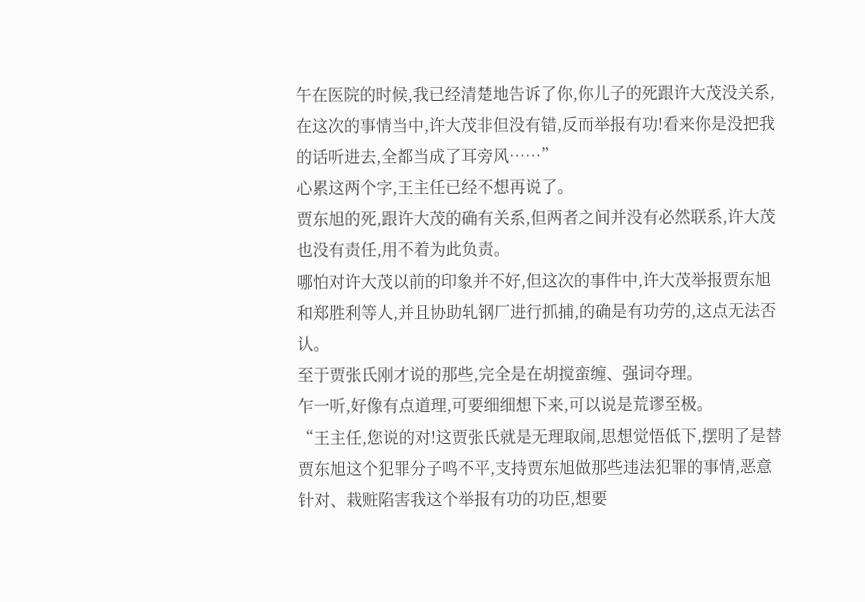午在医院的时候,我已经清楚地告诉了你,你儿子的死跟许大茂没关系,在这次的事情当中,许大茂非但没有错,反而举报有功!看来你是没把我的话听进去,全都当成了耳旁风……”
心累这两个字,王主任已经不想再说了。
贾东旭的死,跟许大茂的确有关系,但两者之间并没有必然联系,许大茂也没有责任,用不着为此负责。
哪怕对许大茂以前的印象并不好,但这次的事件中,许大茂举报贾东旭和郑胜利等人,并且协助轧钢厂进行抓捕,的确是有功劳的,这点无法否认。
至于贾张氏刚才说的那些,完全是在胡搅蛮缠、强词夺理。
乍一听,好像有点道理,可要细细想下来,可以说是荒谬至极。
“王主任,您说的对!这贾张氏就是无理取闹,思想觉悟低下,摆明了是替贾东旭这个犯罪分子鸣不平,支持贾东旭做那些违法犯罪的事情,恶意针对、栽赃陷害我这个举报有功的功臣,想要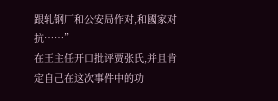跟轧钢厂和公安局作对,和國家对抗……”
在王主任开口批评贾张氏,并且肯定自己在这次事件中的功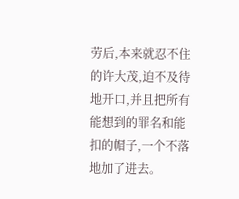劳后,本来就忍不住的许大茂,迫不及待地开口,并且把所有能想到的罪名和能扣的帽子,一个不落地加了进去。